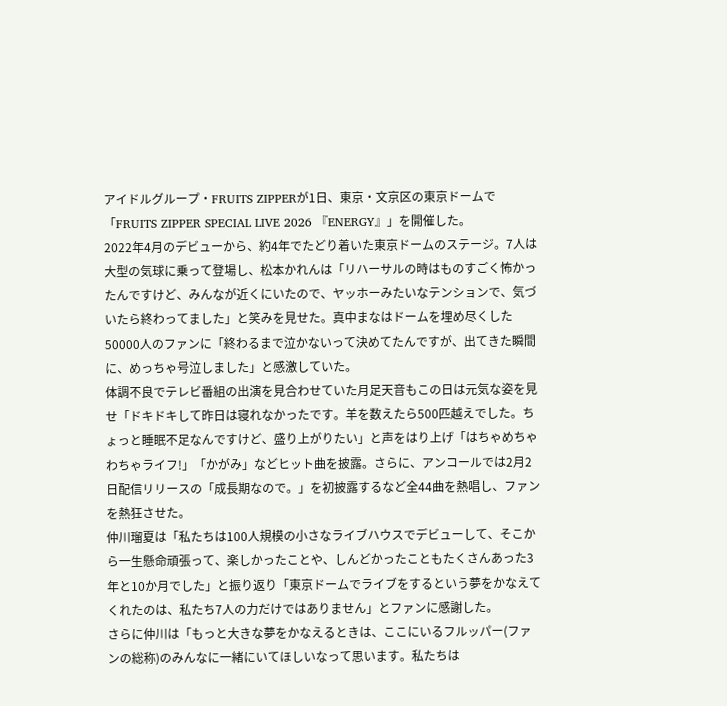アイドルグループ・FRUITS ZIPPERが1日、東京・文京区の東京ドームで「FRUITS ZIPPER SPECIAL LIVE 2026 『ENERGY』」を開催した。
2022年4月のデビューから、約4年でたどり着いた東京ドームのステージ。7人は大型の気球に乗って登場し、松本かれんは「リハーサルの時はものすごく怖かったんですけど、みんなが近くにいたので、ヤッホーみたいなテンションで、気づいたら終わってました」と笑みを見せた。真中まなはドームを埋め尽くした50000人のファンに「終わるまで泣かないって決めてたんですが、出てきた瞬間に、めっちゃ号泣しました」と感激していた。
体調不良でテレビ番組の出演を見合わせていた月足天音もこの日は元気な姿を見せ「ドキドキして昨日は寝れなかったです。羊を数えたら500匹越えでした。ちょっと睡眠不足なんですけど、盛り上がりたい」と声をはり上げ「はちゃめちゃわちゃライフ!」「かがみ」などヒット曲を披露。さらに、アンコールでは2月2日配信リリースの「成長期なので。」を初披露するなど全44曲を熱唱し、ファンを熱狂させた。
仲川瑠夏は「私たちは100人規模の小さなライブハウスでデビューして、そこから一生懸命頑張って、楽しかったことや、しんどかったこともたくさんあった3年と10か月でした」と振り返り「東京ドームでライブをするという夢をかなえてくれたのは、私たち7人の力だけではありません」とファンに感謝した。
さらに仲川は「もっと大きな夢をかなえるときは、ここにいるフルッパー(ファンの総称)のみんなに一緒にいてほしいなって思います。私たちは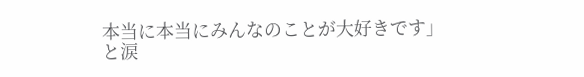本当に本当にみんなのことが大好きです」と涙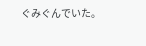ぐみぐんでいた。